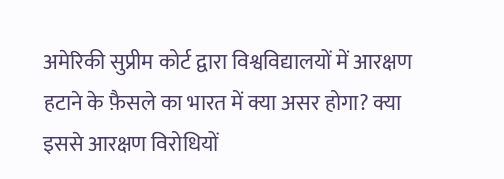अमेरिकी सुप्रीम कोर्ट द्वारा विश्वविद्यालयों में आरक्षण हटाने के फ़ैसले का भारत में क्या असर होगा? क्या इससे आरक्षण विरोधियों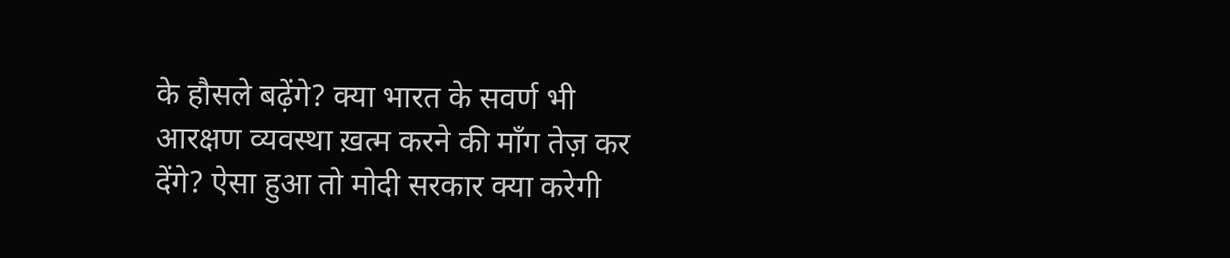के हौसले बढ़ेंगे? क्या भारत के सवर्ण भी आरक्षण व्यवस्था ख़त्म करने की माँग तेज़ कर देंगे? ऐसा हुआ तो मोदी सरकार क्या करेगी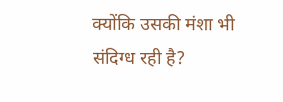क्योंकि उसकी मंशा भी संदिग्ध रही है?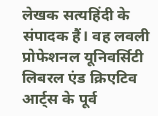लेखक सत्यहिंदी के संपादक हैं। वह लवली प्रोफेशनल यूनिवर्सिटी लिबरल एंड क्रिएटिव आर्ट्स के पूर्व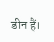डीन हैं।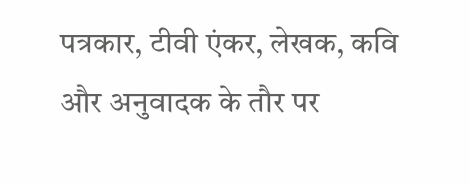पत्रकार, टीवी एंकर, लेखक, कवि और अनुवादक के तौर पर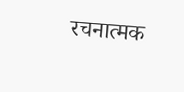रचनात्मक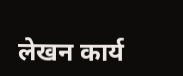लेखन कार्य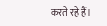करते रहे हैं।